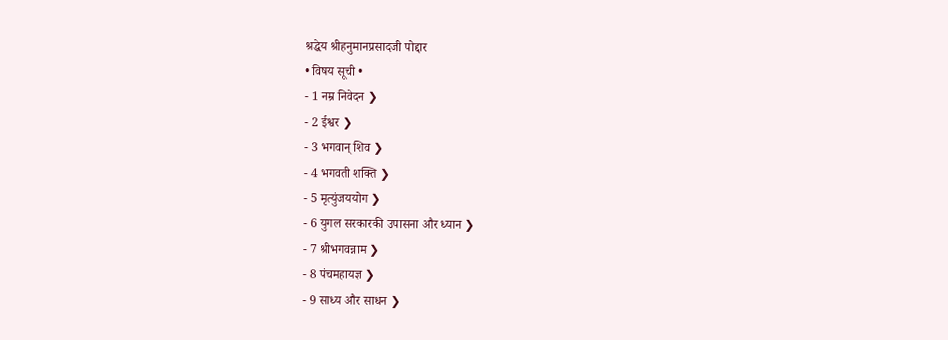श्रद्धेय श्रीहनुमानप्रसादजी पोद्दार
• विषय सूची •
- 1 नम्र निवेदन ❯
- 2 ईश्वर ❯
- 3 भगवान् शिव ❯
- 4 भगवती शक्ति ❯
- 5 मृत्युंजययोग ❯
- 6 युगल सरकारकी उपासना और ध्यान ❯
- 7 श्रीभगवन्नाम ❯
- 8 पंचमहायज्ञ ❯
- 9 साध्य और साधन ❯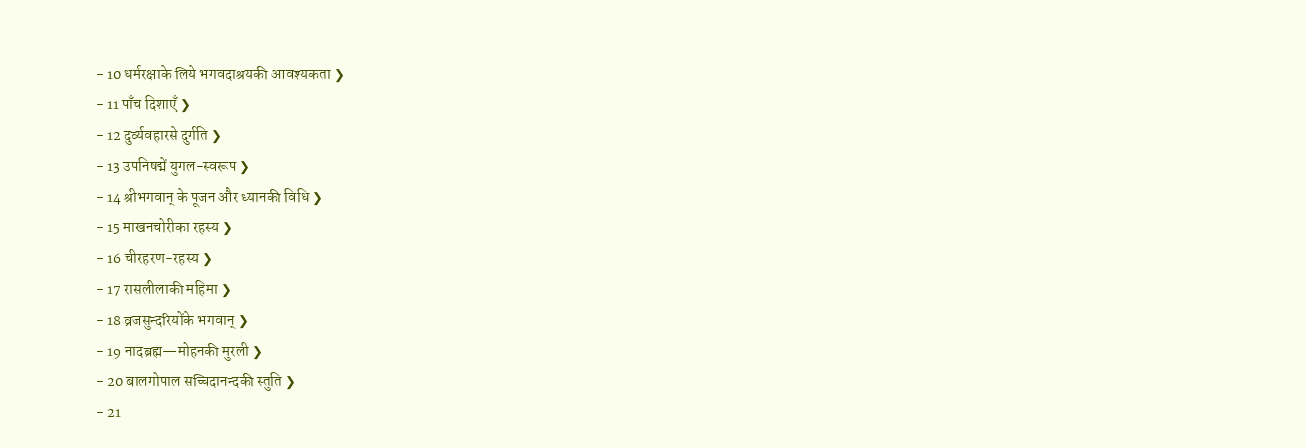- 10 धर्मरक्षाके लिये भगवदाश्रयकी आवश्यकता ❯
- 11 पाँच दिशाएँ ❯
- 12 दुर्व्यवहारसे दुर्गति ❯
- 13 उपनिषद्में युगल-स्वरूप ❯
- 14 श्रीभगवान् के पूजन और ध्यानकी विधि ❯
- 15 माखनचोरीका रहस्य ❯
- 16 चीरहरण-रहस्य ❯
- 17 रासलीलाकी महिमा ❯
- 18 व्रजसुन्दरियोंके भगवान् ❯
- 19 नादब्रह्म—मोहनकी मुरली ❯
- 20 बालगोपाल सच्चिदानन्दकी स्तुति ❯
- 21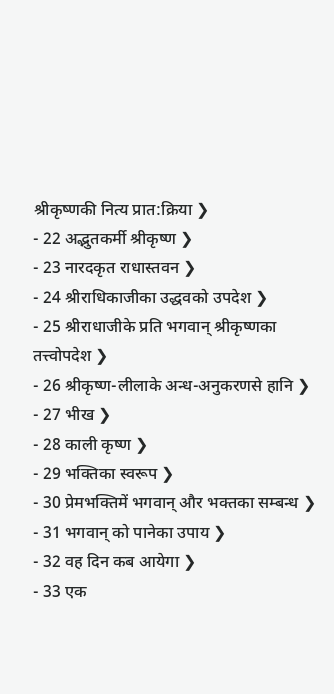श्रीकृष्णकी नित्य प्रात:क्रिया ❯
- 22 अद्भुतकर्मी श्रीकृष्ण ❯
- 23 नारदकृत राधास्तवन ❯
- 24 श्रीराधिकाजीका उद्धवको उपदेश ❯
- 25 श्रीराधाजीके प्रति भगवान् श्रीकृष्णका तत्त्वोपदेश ❯
- 26 श्रीकृष्ण-लीलाके अन्ध-अनुकरणसे हानि ❯
- 27 भीख ❯
- 28 काली कृष्ण ❯
- 29 भक्तिका स्वरूप ❯
- 30 प्रेमभक्तिमें भगवान् और भक्तका सम्बन्ध ❯
- 31 भगवान् को पानेका उपाय ❯
- 32 वह दिन कब आयेगा ❯
- 33 एक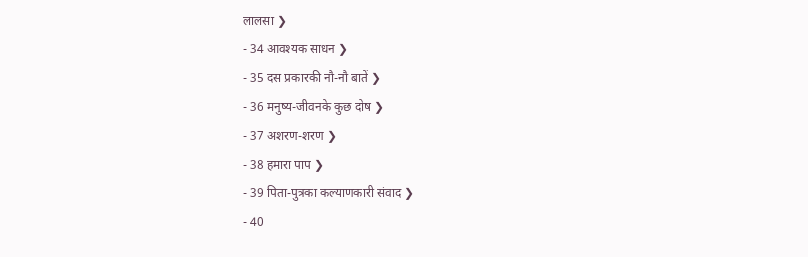लालसा ❯
- 34 आवश्यक साधन ❯
- 35 दस प्रकारकी नौ-नौ बातें ❯
- 36 मनुष्य-जीवनके कुछ दोष ❯
- 37 अशरण-शरण ❯
- 38 हमारा पाप ❯
- 39 पिता-पुत्रका कल्याणकारी संवाद ❯
- 40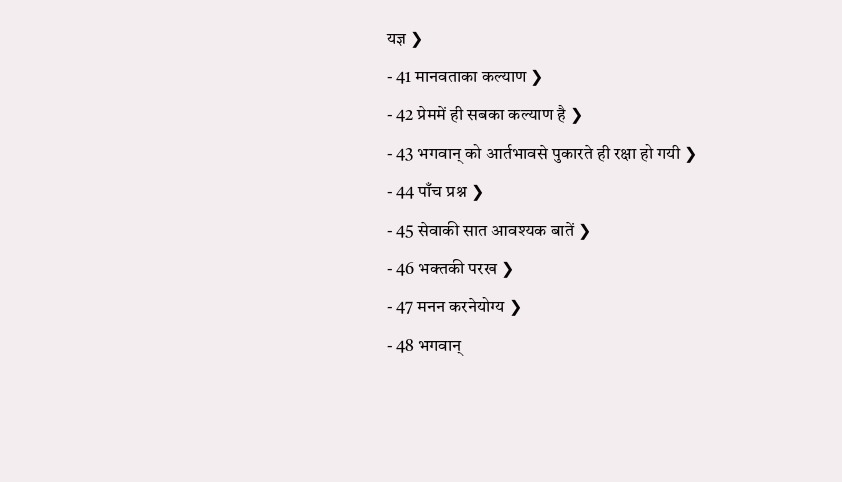यज्ञ ❯
- 41 मानवताका कल्याण ❯
- 42 प्रेममें ही सबका कल्याण है ❯
- 43 भगवान् को आर्तभावसे पुकारते ही रक्षा हो गयी ❯
- 44 पाँच प्रश्न ❯
- 45 सेवाकी सात आवश्यक बातें ❯
- 46 भक्तकी परख ❯
- 47 मनन करनेयोग्य ❯
- 48 भगवान्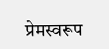प्रेमस्वरूप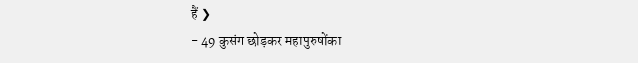हैं ❯
- 49 कुसंग छोड़कर महापुरुषोंका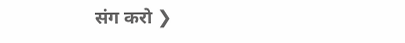संग करो ❯